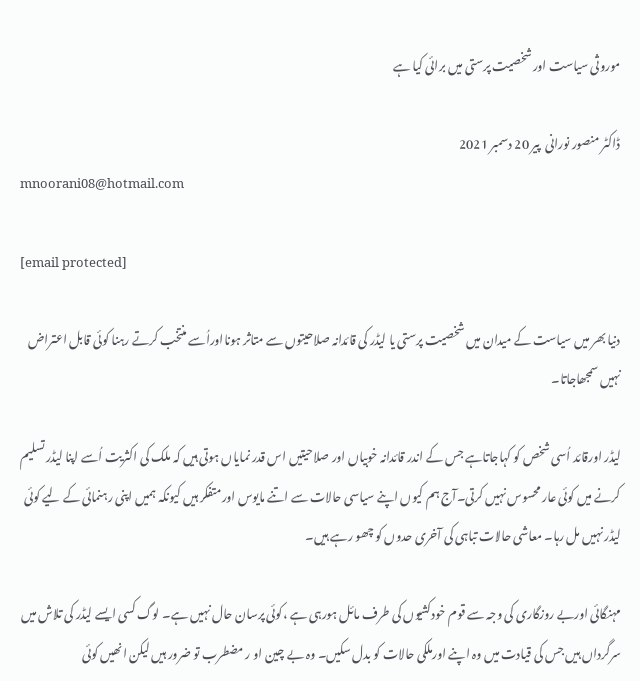موروثی سیاست اور شخصیت پرستی میں برائی کیا ہے

ڈاکٹر منصور نورانی  پير 20 دسمبر 2021
mnoorani08@hotmail.com

[email protected]

دنیا بھر میں سیاست کے میدان میں شخصیت پرستی یا لیڈر کی قائدانہ صلاحیتوں سے متاثر ہونااوراُسے منتخب کرتے رہنا کوئی قابل اعتراض نہیں سمجھاجاتا۔

لیڈر اورقائد اُسی شخص کو کہاجاتاہے جس کے اندر قائدانہ خوبیاں اور صلاحیتیں اس قدر نمایاں ہوتی ہیں کہ ملک کی اکثریت اُسے اپنا لیڈر تسلیم کرنے میں کوئی عار محسوس نہیں کرتی۔آج ہم کیوں اپنے سیاسی حالات سے اتنے مایوس اورمتفکر ہیں کیونکہ ہمیں اپنی رہنمائی کے لیے کوئی لیڈر نہیں مل رہا۔ معاشی حالات تباہی کی آخری حدوں کو چھو رہے ہیں۔

مہنگائی اوربے روزگاری کی وجہ سے قوم خودکشیوں کی طرف مائل ہورہی ہے ،کوئی پرسان حال نہیں ہے۔ لوگ کسی ایسے لیڈر کی تلاش میں سرگرداں ہیں جس کی قیادت میں وہ اپنے اورملکی حالات کو بدل سکیں۔ وہ بے چین او ر مضطرب تو ضرور ہیں لیکن انھیں کوئی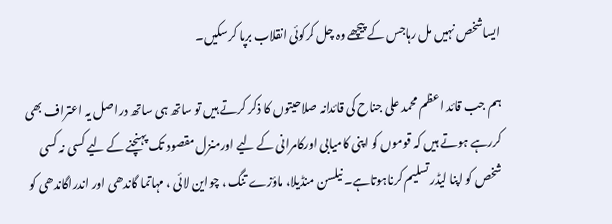ایساشخص نہیں مل رہاجس کے پیچھے وہ چل کرکوئی انقلاب برپا کرسکیں۔

ہم جب قائد اعظم محمد علی جناح کی قائدانہ صلاحیتوں کا ذکر کرتے ہیں تو ساتھ ہی ساتھ دراصل یہ اعتراف بھی کررہے ہوتے ہیں کہ قوموں کو اپنی کامیابی اورکامرانی کے لیے اورمنزل مقصود تک پہنچنے کے لیے کسی نہ کسی شخص کو اپنا لیڈر تسلیم کرناہوتاہے۔ نیلسن منڈیلا، ماؤزے تنگ ، چواین لائی ، مہاتما گاندھی اور اندراگاندھی کو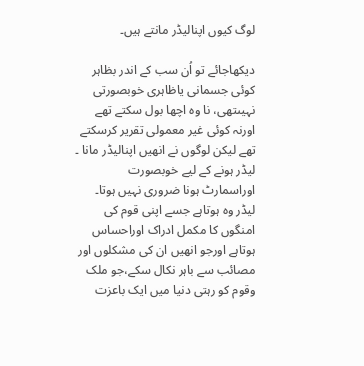لوگ کیوں اپنالیڈر مانتے ہیں۔

دیکھاجائے تو اُن سب کے اندر بظاہر کوئی جسمانی یاظاہری خوبصورتی نہیںتھی، نا وہ اچھا بول سکتے تھے اورنہ کوئی غیر معمولی تقریر کرسکتے تھے لیکن لوگوں نے انھیں اپنالیڈر مانا ۔ لیڈر ہونے کے لیے خوبصورت اوراسمارٹ ہونا ضروری نہیں ہوتا۔ لیڈر وہ ہوتاہے جسے اپنی قوم کی امنگوں کا مکمل ادراک اوراحساس ہوتاہے اورجو انھیں ان کی مشکلوں اور مصائب سے باہر نکال سکے،جو ملک وقوم کو رہتی دنیا میں ایک باعزت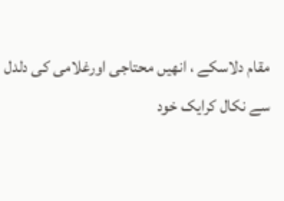مقام دلاسکے ، انھیں محتاجی اورغلامی کی دلدل سے نکال کرایک خود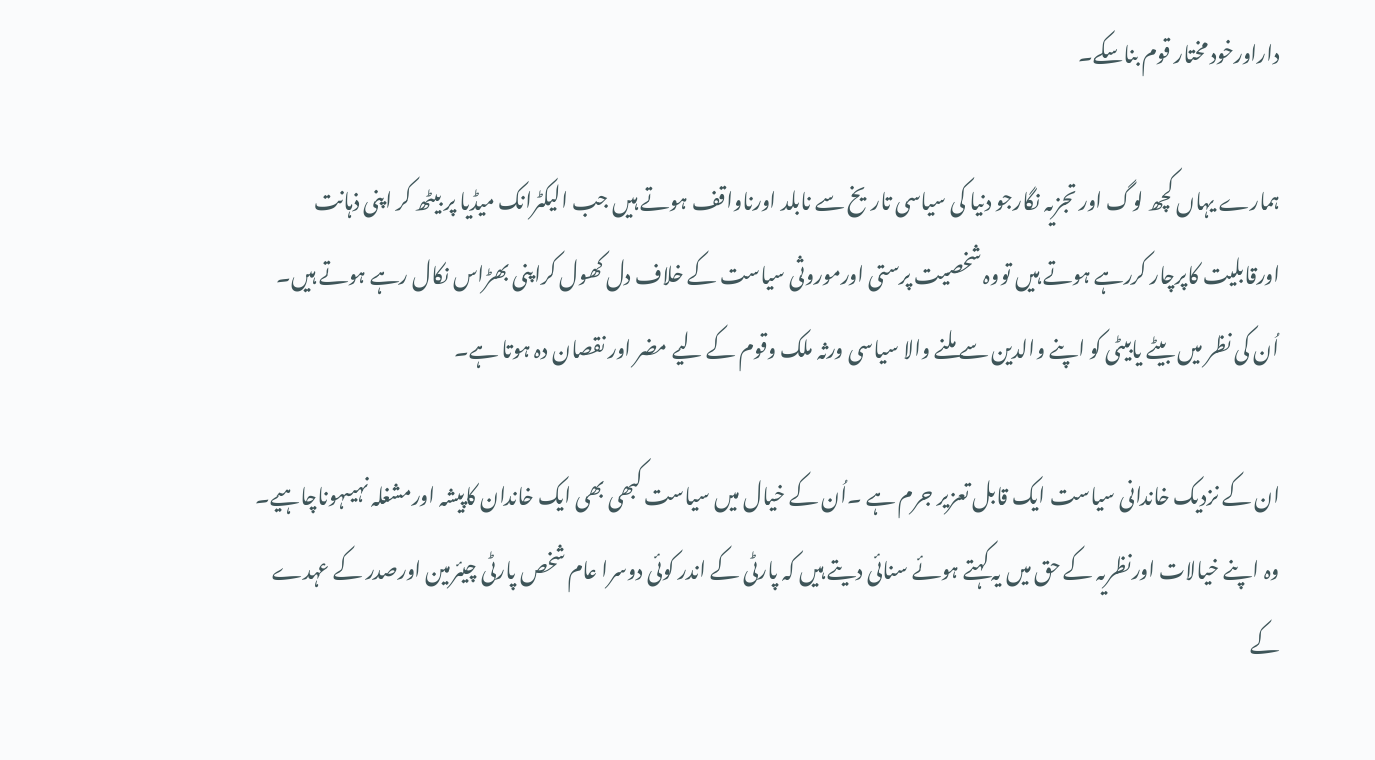داراورخود مختار قوم بناسکے۔

ہمارے یہاں کچھ لوگ اور تجزیہ نگارجو دنیا کی سیاسی تاریخ سے نابلد اورناواقف ہوتے ہیں جب الیکٹرانک میڈیا پر بیٹھ کر اپنی ذہانت اورقابلیت کاپرچار کررہے ہوتے ہیں تووہ شخصیت پرستی اورموروثی سیاست کے خلاف دل کھول کراپنی بھڑاس نکال رہے ہوتے ہیں۔ اُن کی نظر میں بیٹے یابیٹی کو اپنے والدین سے ملنے والا سیاسی ورثہ ملک وقوم کے لیے مضر اور نقصان دہ ہوتا ہے۔

ان کے نزدیک خاندانی سیاست ایک قابل تعزیر جرم ہے ۔اُن کے خیال میں سیاست کبھی بھی ایک خاندان کاپیشہ اورمشغلہ نہیںہوناچاہیے۔ وہ اپنے خیالات اورنظریہ کے حق میں یہ کہتے ہوئے سنائی دیتے ہیں کہ پارٹی کے اندر کوئی دوسرا عام شخص پارٹی چیئرمین اورصدر کے عہدے کے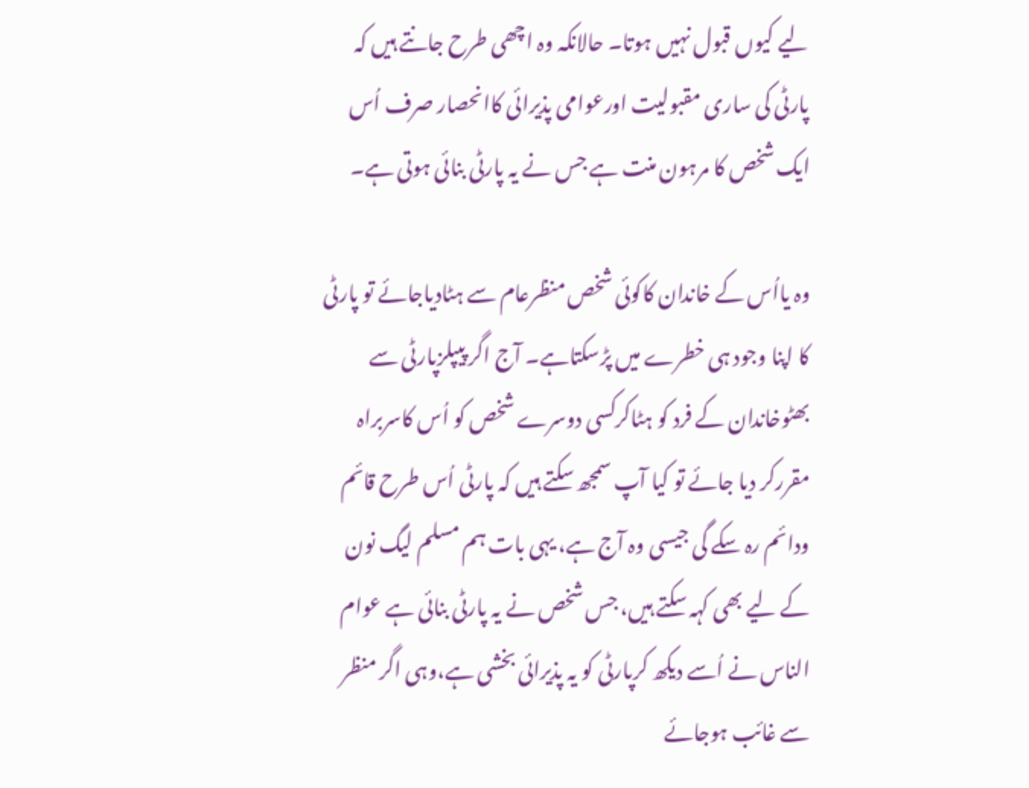لیے کیوں قبول نہیں ہوتا۔ حالانکہ وہ اچھی طرح جانتے ہیں کہ پارٹی کی ساری مقبولیت اورعوامی پذیرائی کاانحصار صرف اُس ایک شخص کا مرہون منت ہے جس نے یہ پارٹی بنائی ہوتی ہے۔

وہ یااُس کے خاندان کاکوئی شخص منظرعام سے ہٹادیاجائے تو پارٹی کا اپنا وجود ہی خطرے میں پڑسکتاہے۔ آج اگر پیپلزپارٹی سے بھٹوخاندان کے فرد کو ہٹاکرکسی دوسرے شخص کو اُس کاسربراہ مقررکر دیا جائے تو کیا آپ سمجھ سکتے ہیں کہ پارٹی اُس طرح قائم ودائم رہ سکے گی جیسی وہ آج ہے، یہی بات ہم مسلم لیگ نون کے لیے بھی کہہ سکتے ہیں، جس شخص نے یہ پارٹی بنائی ہے عوام الناس نے اُسے دیکھ کرپارٹی کو یہ پذیرائی بخشی ہے،وہی اگر منظر سے غائب ہوجائے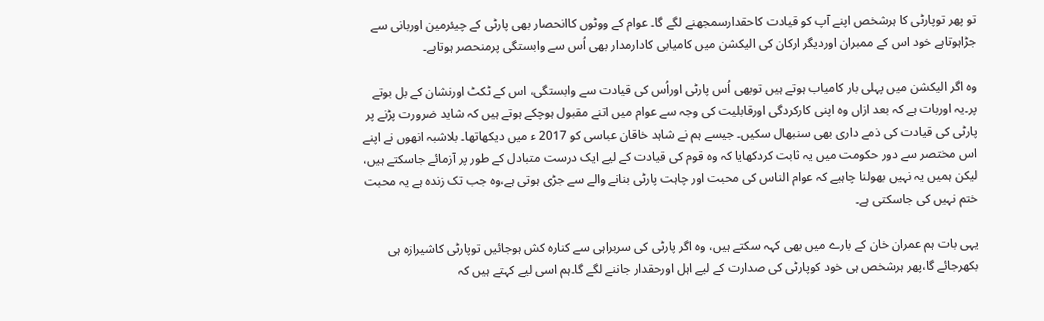تو پھر توپارٹی کا ہرشخص اپنے آپ کو قیادت کاحقدارسمجھنے لگے گا۔ عوام کے ووٹوں کاانحصار بھی پارٹی کے چیئرمین اوربانی سے جڑاہوتاہے خود اس کے ممبران اوردیگر ارکان کی الیکشن میں کامیابی کادارمدار بھی اُس سے وابستگی پرمنحصر ہوتاہے۔

وہ اگر الیکشن میں پہلی بار کامیاب ہوتے ہیں توبھی اُس پارٹی اوراُس کی قیادت سے وابستگی، اس کے ٹکٹ اورنشان کے بل بوتے پر۔یہ اوربات ہے کہ بعد ازاں وہ اپنی کارکردگی اورقابلیت کی وجہ سے عوام میں اتنے مقبول ہوچکے ہوتے ہیں کہ شاید ضرورت پڑنے پر پارٹی کی قیادت کی ذمے داری بھی سنبھال سکیں۔ جیسے ہم نے شاہد خاقان عباسی کو 2017 ء میں دیکھاتھا۔ بلاشبہ انھوں نے اپنے اس مختصر سے دور حکومت میں یہ ثابت کردکھایا کہ وہ قوم کی قیادت کے لیے ایک درست متبادل کے طور پر آزمائے جاسکتے ہیں، لیکن ہمیں یہ نہیں بھولنا چاہیے کہ عوام الناس کی محبت اور چاہت پارٹی بنانے والے سے جڑی ہوتی ہے،وہ جب تک زندہ ہے یہ محبت ختم نہیں کی جاسکتی ہے۔

یہی بات ہم عمران خان کے بارے میں بھی کہہ سکتے ہیں، وہ اگر پارٹی کی سربراہی سے کنارہ کش ہوجائیں توپارٹی کاشیرازہ ہی بکھرجائے گا،پھر ہرشخص ہی خود کوپارٹی کی صدارت کے لیے اہل اورحقدار جاننے لگے گا۔ہم اسی لیے کہتے ہیں کہ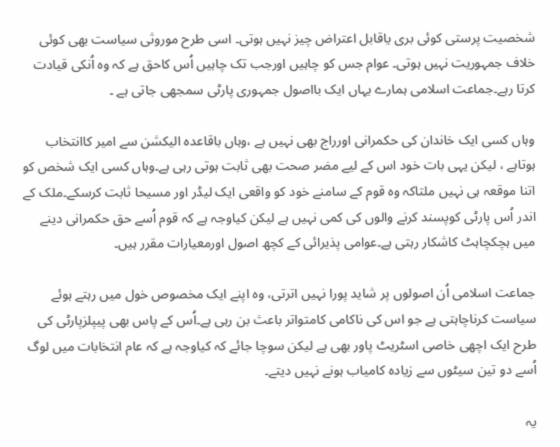شخصیت پرستی کوئی بری یاقابل اعتراض چیز نہیں ہوتی۔ اسی طرح موروثی سیاست بھی کوئی خلاف جمہوریت نہیں ہوتی۔ عوام جس کو چاہیں اورجب تک چاہیں اُس کاحق ہے کہ وہ اُنکی قیادت کرتا رہے۔جماعت اسلامی ہمارے یہاں ایک بااصول جمہوری پارٹی سمجھی جاتی ہے ۔

وہاں کسی ایک خاندان کی حکمرانی اورراج بھی نہیں ہے ،وہاں باقاعدہ الیکشن سے امیر کاانتخاب ہوتاہے ، لیکن یہی بات خود اس کے لیے مضر صحت بھی ثابت ہوتی رہی ہے۔وہاں کسی ایک شخص کو اتنا موقعہ ہی نہیں ملتاکہ وہ قوم کے سامنے خود کو واقعی ایک لیڈر اور مسیحا ثابت کرسکے۔ملک کے اندر اُس پارٹی کوپسند کرنے والوں کی کمی نہیں ہے لیکن کیاوجہ ہے کہ قوم اُسے حق حکمرانی دینے میں ہچکچاہٹ کاشکار رہتی ہے۔عوامی پذیرائی کے کچھ اصول اورمعیارات مقرر ہیں۔

جماعت اسلامی اُن اصولوں پر شاید پورا نہیں اترتی، وہ اپنے ایک مخصوص خول میں رہتے ہوئے سیاست کرناچاہتی ہے جو اس کی ناکامی کامتواتر باعث بن رہی ہے۔اُس کے پاس بھی پیپلزپارٹی کی طرح ایک اچھی خاصی اسٹریٹ پاور بھی ہے لیکن سوچا جائے کہ کیاوجہ ہے کہ عام انتخابات میں لوگ اُسے دو تین سیٹوں سے زیادہ کامیاب ہونے نہیں دیتے۔

یہ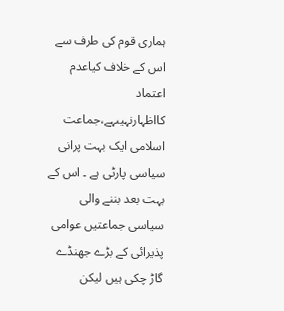ہماری قوم کی طرف سے اس کے خلاف کیاعدم اعتماد کااظہارنہیںہے،جماعت اسلامی ایک بہت پرانی سیاسی پارٹی ہے ۔ اس کے بہت بعد بننے والی سیاسی جماعتیں عوامی پذیرائی کے بڑے جھنڈے گاڑ چکی ہیں لیکن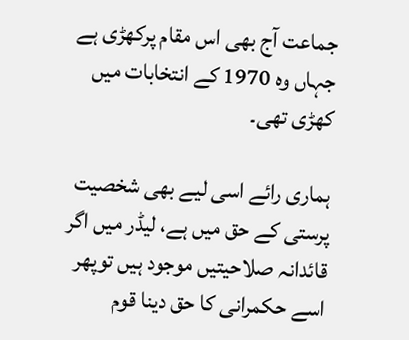جماعت آج بھی اس مقام پرکھڑی ہے جہاں وہ 1970 کے انتخابات میں کھڑی تھی۔

ہماری رائے اسی لیے بھی شخصیت پرستی کے حق میں ہے، لیڈر میں اگر قائدانہ صلاحیتیں موجود ہیں توپھر اسے حکمرانی کا حق دینا قوم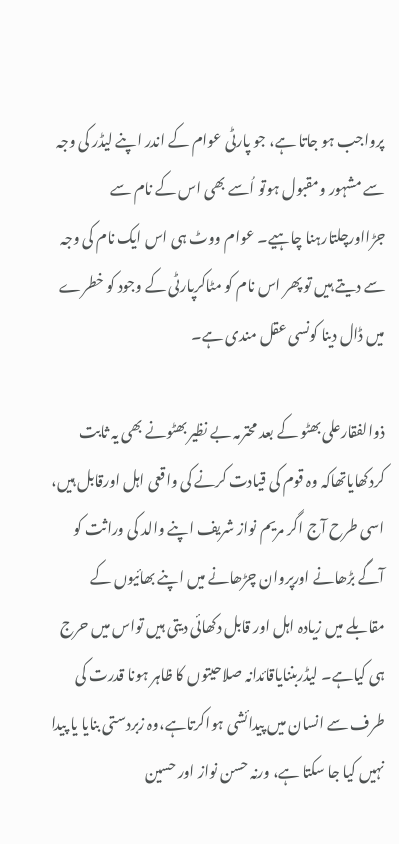پرواجب ہو جاتا ہے، جو پارٹی عوام کے اندر اپنے لیڈر کی وجہ سے مشہور ومقبول ہوتو اُسے بھی اس کے نام سے جڑااورچلتارہنا چاہیے۔ عوام ووٹ ہی اس ایک نام کی وجہ سے دیتے ہیں تو پھر اس نام کو مٹاکرپارٹی کے وجود کو خطرے میں ڈال دینا کونسی عقل مندی ہے۔

ذوالفقارعلی بھٹو کے بعد محترمہ بے نظیر بھٹونے بھی یہ ثابت کردکھایاتھاکہ وہ قوم کی قیادت کرنے کی واقعی اہل اورقابل ہیں، اسی طرح آج اگر مریم نواز شریف اپنے والد کی وراثت کو آگے بڑھانے اورپروان چڑھانے میں اپنے بھائیوں کے مقابلے میں زیادہ اہل اور قابل دکھائی دیتی ہیں تواس میں حرج ہی کیاہے۔ لیڈربننایاقائدانہ صلاحیتوں کا ظاہر ہونا قدرت کی طرف سے انسان میں پیدائشی ہواکرتاہے،وہ زبردستی بنایا یا پیدا نہیں کیا جا سکتا ہے، ورنہ حسن نواز اور حسین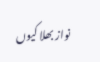نواز بھلا کیوں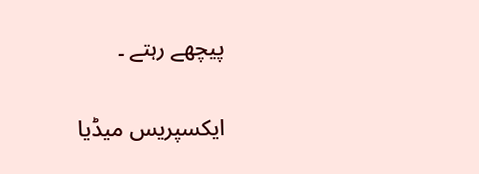پیچھے رہتے ۔

ایکسپریس میڈیا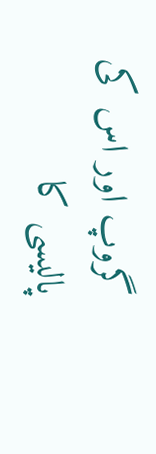گروپ اور اس کی پالیسی کا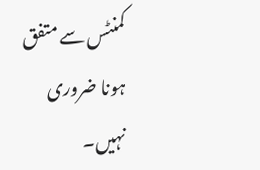کمنٹس سے متفق ہونا ضروری نہیں۔